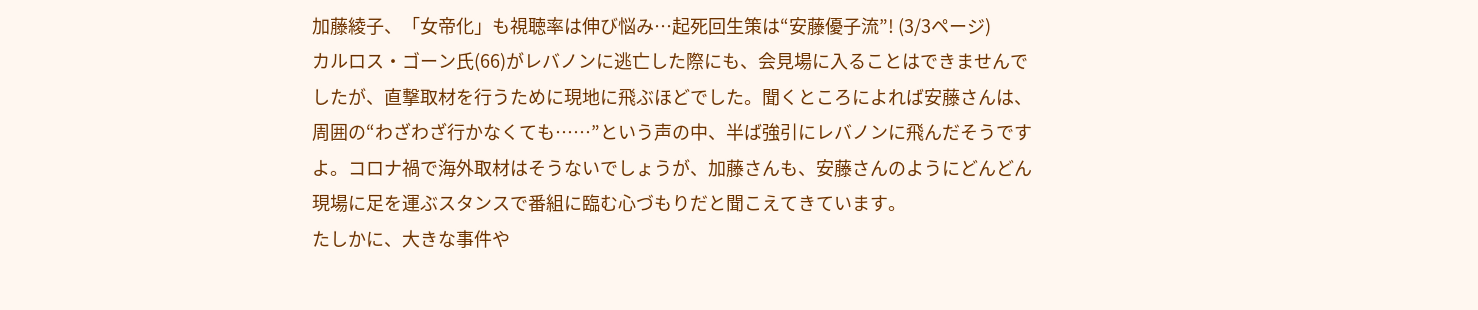加藤綾子、「女帝化」も視聴率は伸び悩み…起死回生策は“安藤優子流”! (3/3ページ)
カルロス・ゴーン氏(66)がレバノンに逃亡した際にも、会見場に入ることはできませんでしたが、直撃取材を行うために現地に飛ぶほどでした。聞くところによれば安藤さんは、周囲の“わざわざ行かなくても……”という声の中、半ば強引にレバノンに飛んだそうですよ。コロナ禍で海外取材はそうないでしょうが、加藤さんも、安藤さんのようにどんどん現場に足を運ぶスタンスで番組に臨む心づもりだと聞こえてきています。
たしかに、大きな事件や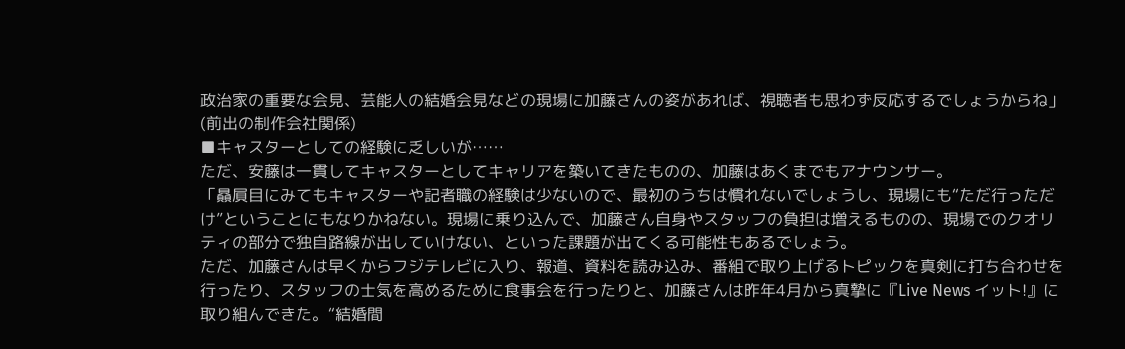政治家の重要な会見、芸能人の結婚会見などの現場に加藤さんの姿があれば、視聴者も思わず反応するでしょうからね」(前出の制作会社関係)
■キャスターとしての経験に乏しいが……
ただ、安藤は一貫してキャスターとしてキャリアを築いてきたものの、加藤はあくまでもアナウンサー。
「贔屓目にみてもキャスターや記者職の経験は少ないので、最初のうちは慣れないでしょうし、現場にも“ただ行っただけ”ということにもなりかねない。現場に乗り込んで、加藤さん自身やスタッフの負担は増えるものの、現場でのクオリティの部分で独自路線が出していけない、といった課題が出てくる可能性もあるでしょう。
ただ、加藤さんは早くからフジテレビに入り、報道、資料を読み込み、番組で取り上げるトピックを真剣に打ち合わせを行ったり、スタッフの士気を高めるために食事会を行ったりと、加藤さんは昨年4月から真摯に『Live News イット!』に取り組んできた。“結婚間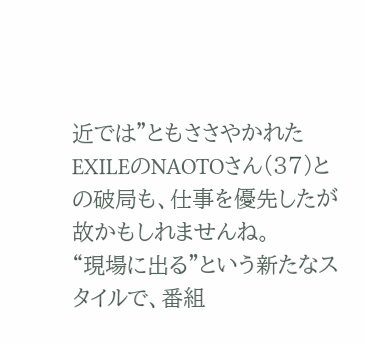近では”ともささやかれたEXILEのNAOTOさん(37)との破局も、仕事を優先したが故かもしれませんね。
“現場に出る”という新たなスタイルで、番組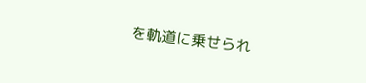を軌道に乗せられ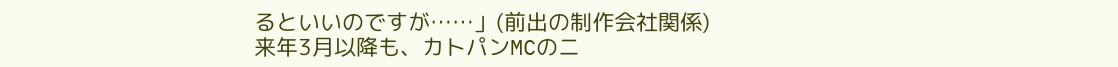るといいのですが……」(前出の制作会社関係)
来年3月以降も、カトパンMCのニ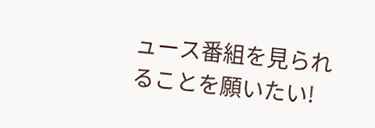ュース番組を見られることを願いたい!